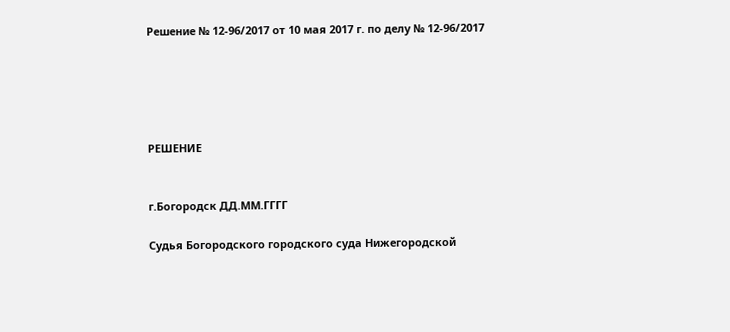Решение № 12-96/2017 от 10 мая 2017 г. по делу № 12-96/2017





РЕШЕНИЕ


г.Богородск ДД.ММ.ГГГГ

Судья Богородского городского суда Нижегородской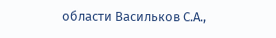области Васильков С.А.,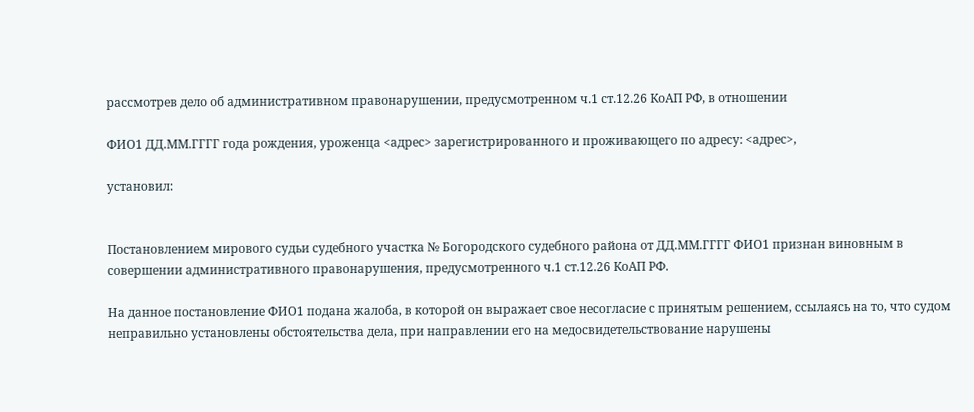рассмотрев дело об административном правонарушении, предусмотренном ч.1 ст.12.26 КоАП РФ, в отношении

ФИО1 ДД.ММ.ГГГГ года рождения, уроженца <адрес> зарегистрированного и проживающего по адресу: <адрес>,

установил:


Постановлением мирового судьи судебного участка № Богородского судебного района от ДД.ММ.ГГГГ ФИО1 признан виновным в совершении административного правонарушения, предусмотренного ч.1 ст.12.26 КоАП РФ.

На данное постановление ФИО1 подана жалоба, в которой он выражает свое несогласие с принятым решением, ссылаясь на то, что судом неправильно установлены обстоятельства дела, при направлении его на медосвидетельствование нарушены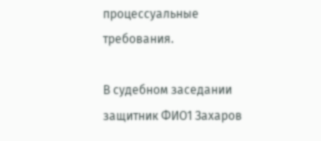процессуальные требования.

В судебном заседании защитник ФИО1 Захаров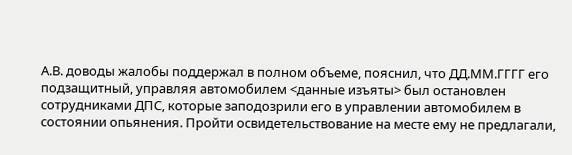А.В. доводы жалобы поддержал в полном объеме, пояснил, что ДД.ММ.ГГГГ его подзащитный, управляя автомобилем <данные изъяты> был остановлен сотрудниками ДПС, которые заподозрили его в управлении автомобилем в состоянии опьянения. Пройти освидетельствование на месте ему не предлагали,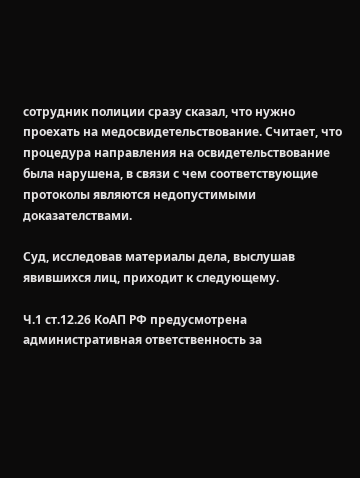сотрудник полиции сразу сказал, что нужно проехать на медосвидетельствование. Считает, что процедура направления на освидетельствование была нарушена, в связи с чем соответствующие протоколы являются недопустимыми доказателствами.

Суд, исследовав материалы дела, выслушав явившихся лиц, приходит к следующему.

Ч.1 ст.12.26 КоАП РФ предусмотрена административная ответственность за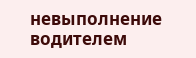невыполнение водителем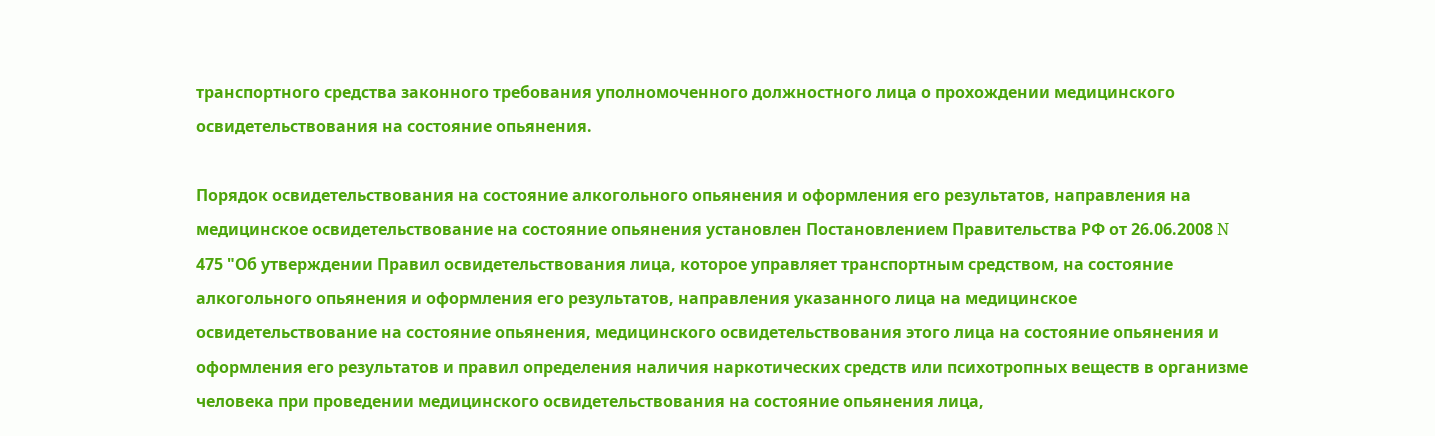транспортного средства законного требования уполномоченного должностного лица о прохождении медицинского освидетельствования на состояние опьянения.

Порядок освидетельствования на состояние алкогольного опьянения и оформления его результатов, направления на медицинское освидетельствование на состояние опьянения установлен Постановлением Правительства РФ от 26.06.2008 N 475 "Об утверждении Правил освидетельствования лица, которое управляет транспортным средством, на состояние алкогольного опьянения и оформления его результатов, направления указанного лица на медицинское освидетельствование на состояние опьянения, медицинского освидетельствования этого лица на состояние опьянения и оформления его результатов и правил определения наличия наркотических средств или психотропных веществ в организме человека при проведении медицинского освидетельствования на состояние опьянения лица,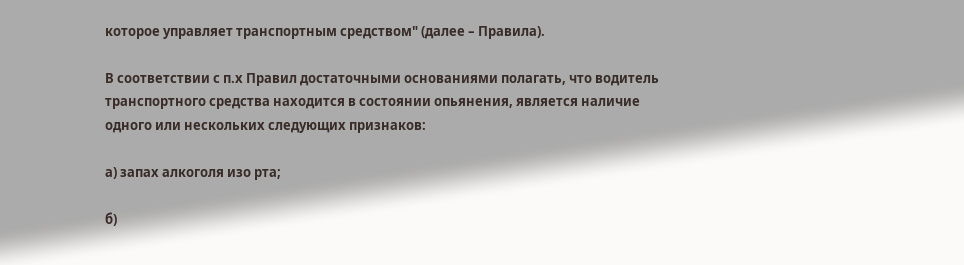которое управляет транспортным средством" (далее – Правила).

В соответствии с п.х Правил достаточными основаниями полагать, что водитель транспортного средства находится в состоянии опьянения, является наличие одного или нескольких следующих признаков:

а) запах алкоголя изо рта;

б)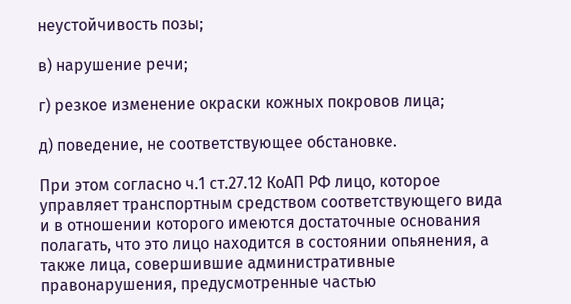неустойчивость позы;

в) нарушение речи;

г) резкое изменение окраски кожных покровов лица;

д) поведение, не соответствующее обстановке.

При этом согласно ч.1 ст.27.12 КоАП РФ лицо, которое управляет транспортным средством соответствующего вида и в отношении которого имеются достаточные основания полагать, что это лицо находится в состоянии опьянения, а также лица, совершившие административные правонарушения, предусмотренные частью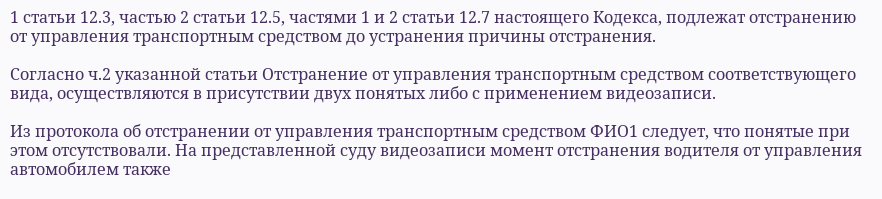1 статьи 12.3, частью 2 статьи 12.5, частями 1 и 2 статьи 12.7 настоящего Кодекса, подлежат отстранению от управления транспортным средством до устранения причины отстранения.

Согласно ч.2 указанной статьи Отстранение от управления транспортным средством соответствующего вида, осуществляются в присутствии двух понятых либо с применением видеозаписи.

Из протокола об отстранении от управления транспортным средством ФИО1 следует, что понятые при этом отсутствовали. На представленной суду видеозаписи момент отстранения водителя от управления автомобилем также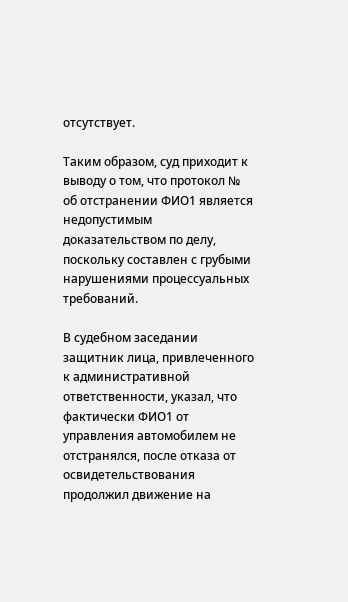отсутствует.

Таким образом, суд приходит к выводу о том, что протокол № об отстранении ФИО1 является недопустимым доказательством по делу, поскольку составлен с грубыми нарушениями процессуальных требований.

В судебном заседании защитник лица, привлеченного к административной ответственности, указал, что фактически ФИО1 от управления автомобилем не отстранялся, после отказа от освидетельствования продолжил движение на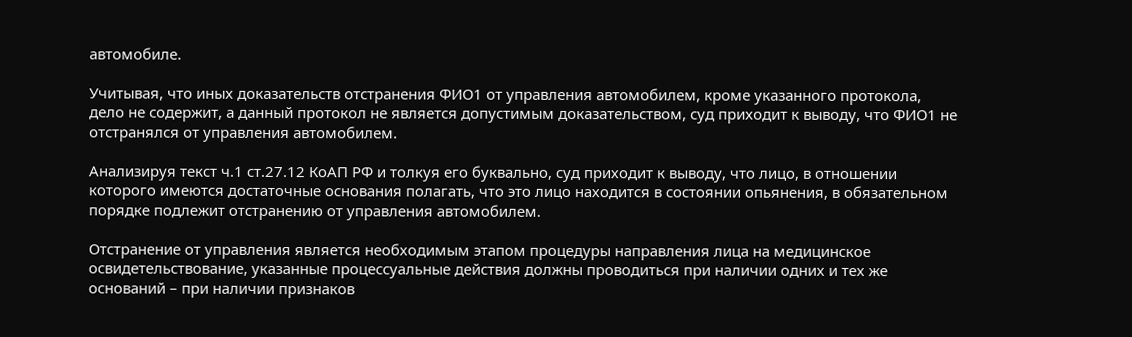автомобиле.

Учитывая, что иных доказательств отстранения ФИО1 от управления автомобилем, кроме указанного протокола, дело не содержит, а данный протокол не является допустимым доказательством, суд приходит к выводу, что ФИО1 не отстранялся от управления автомобилем.

Анализируя текст ч.1 ст.27.12 КоАП РФ и толкуя его буквально, суд приходит к выводу, что лицо, в отношении которого имеются достаточные основания полагать, что это лицо находится в состоянии опьянения, в обязательном порядке подлежит отстранению от управления автомобилем.

Отстранение от управления является необходимым этапом процедуры направления лица на медицинское освидетельствование, указанные процессуальные действия должны проводиться при наличии одних и тех же оснований – при наличии признаков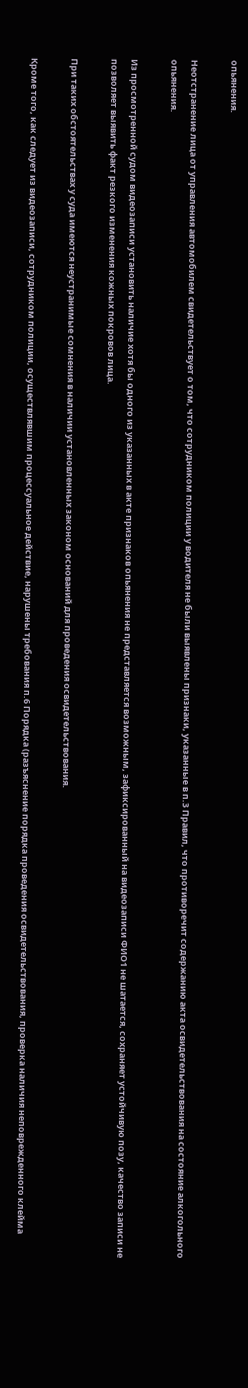опьянения.

Неотстранение лица от управления автомобилем свидетельствует о том, что сотрудником полиции у водителя не были выявлены признаки, указанные в п.3 Правил, что противоречит содержанию акта освидетельствования на состояние алкогольного опьянения.

Из просмотренной судом видеозаписи установить наличие хотя бы одного из указанных в акте признаков опьянения не представляется возможным, зафиксированный на видеозаписи ФИО1 не шатается, сохраняет устойчивую позу, качество записи не позволяет выявить факт резкого изменения кожных покровов лица.

При таких обстоятельствах у суда имеются неустранимые сомнения в наличии установленных законом оснований для проведения освидетельствования.

Кроме того, как следует из видеозаписи, сотрудником полиции, осуществлявшим процессуальное действие, нарушены требования п.6 Порядка (разъяснение порядка проведения освидетельствования, проверка наличия неповрежденного клейма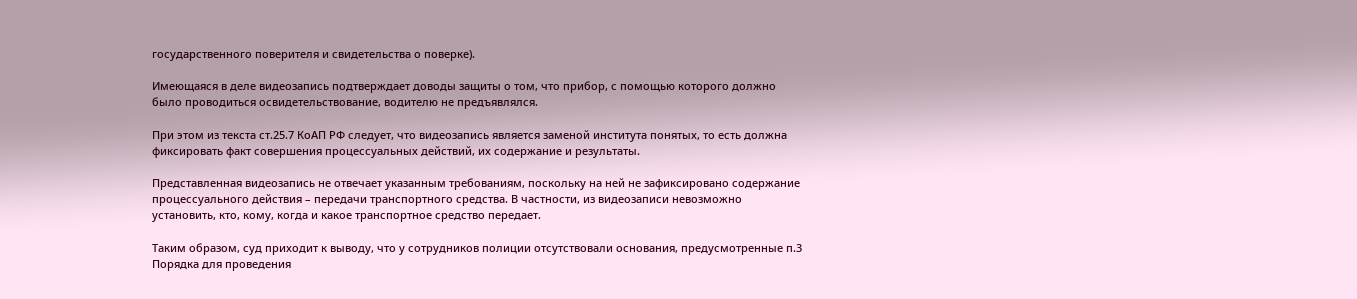государственного поверителя и свидетельства о поверке).

Имеющаяся в деле видеозапись подтверждает доводы защиты о том, что прибор, с помощью которого должно было проводиться освидетельствование, водителю не предъявлялся.

При этом из текста ст.25.7 КоАП РФ следует, что видеозапись является заменой института понятых, то есть должна фиксировать факт совершения процессуальных действий, их содержание и результаты.

Представленная видеозапись не отвечает указанным требованиям, поскольку на ней не зафиксировано содержание процессуального действия – передачи транспортного средства. В частности, из видеозаписи невозможно установить, кто, кому, когда и какое транспортное средство передает.

Таким образом, суд приходит к выводу, что у сотрудников полиции отсутствовали основания, предусмотренные п.3 Порядка для проведения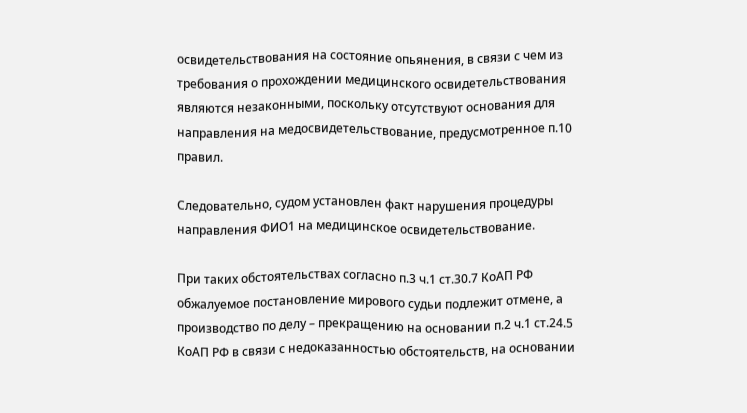освидетельствования на состояние опьянения, в связи с чем из требования о прохождении медицинского освидетельствования являются незаконными, поскольку отсутствуют основания для направления на медосвидетельствование, предусмотренное п.10 правил.

Следовательно, судом установлен факт нарушения процедуры направления ФИО1 на медицинское освидетельствование.

При таких обстоятельствах согласно п.3 ч.1 ст.30.7 КоАП РФ обжалуемое постановление мирового судьи подлежит отмене, а производство по делу – прекращению на основании п.2 ч.1 ст.24.5 КоАП РФ в связи с недоказанностью обстоятельств, на основании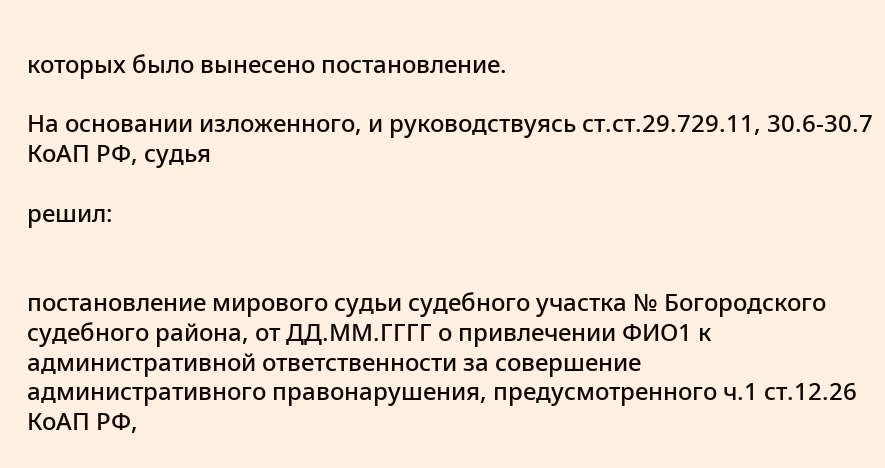которых было вынесено постановление.

На основании изложенного, и руководствуясь ст.ст.29.729.11, 30.6-30.7 КоАП РФ, судья

решил:


постановление мирового судьи судебного участка № Богородского судебного района, от ДД.ММ.ГГГГ о привлечении ФИО1 к административной ответственности за совершение административного правонарушения, предусмотренного ч.1 ст.12.26 КоАП РФ,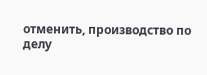отменить, производство по делу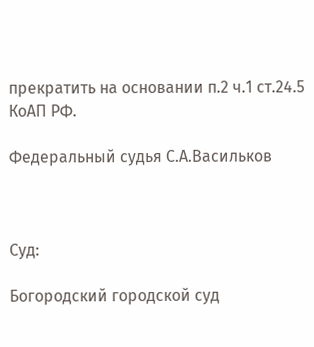прекратить на основании п.2 ч.1 ст.24.5 КоАП РФ.

Федеральный судья С.А.Васильков



Суд:

Богородский городской суд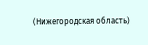(Нижегородская область)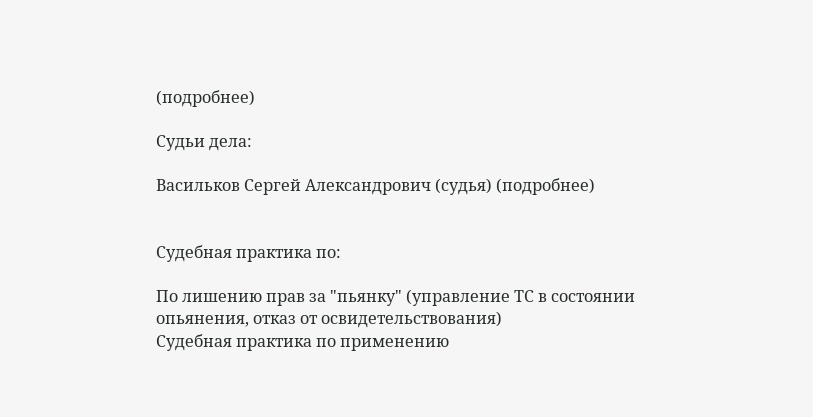(подробнее)

Судьи дела:

Васильков Сергей Александрович (судья) (подробнее)


Судебная практика по:

По лишению прав за "пьянку" (управление ТС в состоянии опьянения, отказ от освидетельствования)
Судебная практика по применению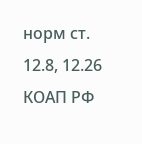норм ст. 12.8, 12.26 КОАП РФ